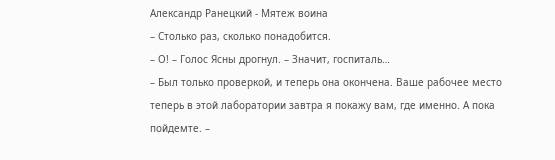Александр Ранецкий - Мятеж воина
– Столько раз, сколько понадобится.
– О! – Голос Ясны дрогнул. – Значит, госпиталь…
– Был только проверкой, и теперь она окончена. Ваше рабочее место теперь в этой лаборатории завтра я покажу вам, где именно. А пока пойдемте. –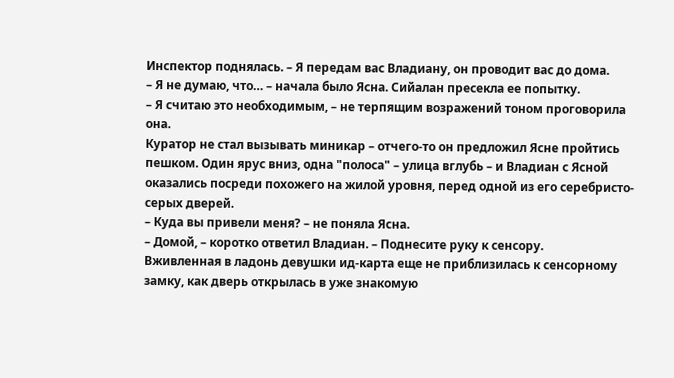Инспектор поднялась. – Я передам вас Владиану, он проводит вас до дома.
– Я не думаю, что… – начала было Ясна. Сийалан пресекла ее попытку.
– Я считаю это необходимым, – не терпящим возражений тоном проговорила она.
Куратор не стал вызывать миникар – отчего-то он предложил Ясне пройтись пешком. Один ярус вниз, одна "полоса" – улица вглубь – и Владиан с Ясной оказались посреди похожего на жилой уровня, перед одной из его серебристо-серых дверей.
– Куда вы привели меня? – не поняла Ясна.
– Домой, – коротко ответил Владиан. – Поднесите руку к сенсору.
Вживленная в ладонь девушки ид-карта еще не приблизилась к сенсорному замку, как дверь открылась в уже знакомую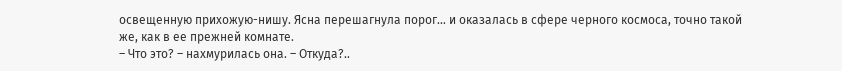освещенную прихожую-нишу. Ясна перешагнула порог… и оказалась в сфере черного космоса, точно такой же, как в ее прежней комнате.
– Что это? – нахмурилась она. – Откуда?..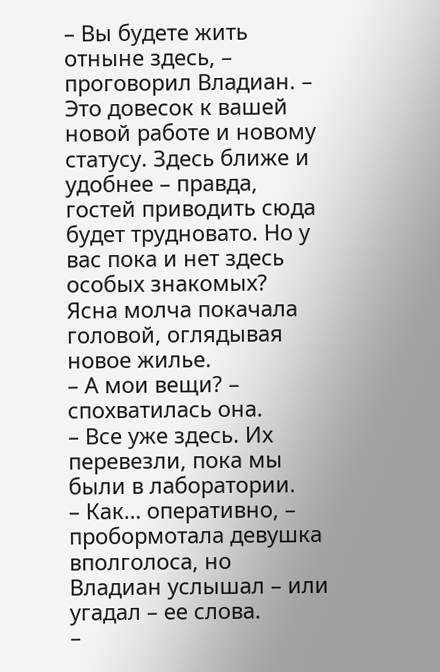– Вы будете жить отныне здесь, – проговорил Владиан. – Это довесок к вашей новой работе и новому статусу. Здесь ближе и удобнее – правда, гостей приводить сюда будет трудновато. Но у вас пока и нет здесь особых знакомых?
Ясна молча покачала головой, оглядывая новое жилье.
– А мои вещи? – спохватилась она.
– Все уже здесь. Их перевезли, пока мы были в лаборатории.
– Как… оперативно, – пробормотала девушка вполголоса, но Владиан услышал – или угадал – ее слова.
–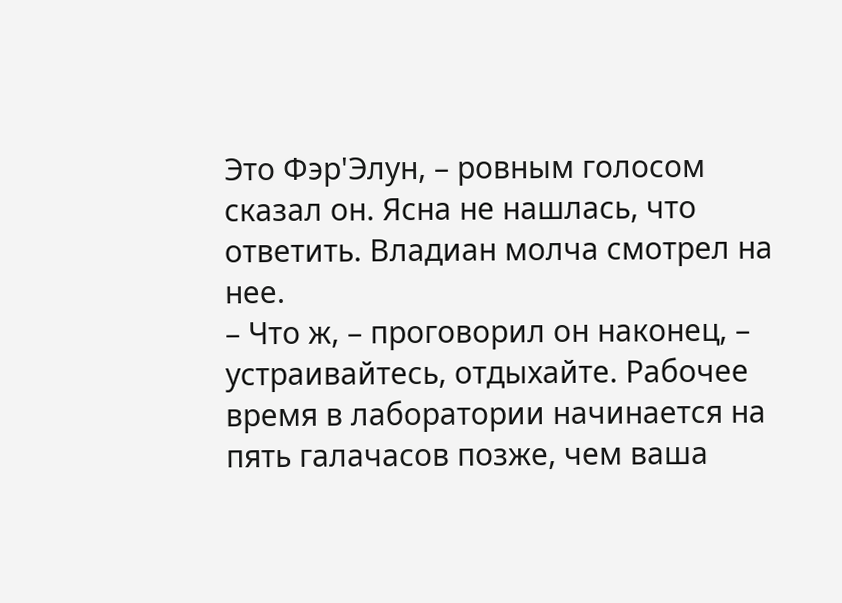Это Фэр'Элун, – ровным голосом сказал он. Ясна не нашлась, что ответить. Владиан молча смотрел на нее.
– Что ж, – проговорил он наконец, – устраивайтесь, отдыхайте. Рабочее время в лаборатории начинается на пять галачасов позже, чем ваша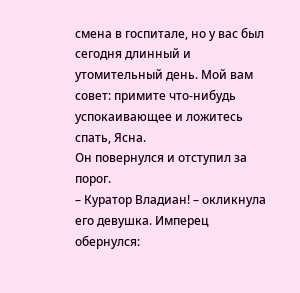смена в госпитале, но у вас был сегодня длинный и утомительный день. Мой вам совет: примите что-нибудь успокаивающее и ложитесь спать, Ясна.
Он повернулся и отступил за порог.
– Куратор Владиан! – окликнула его девушка. Имперец обернулся: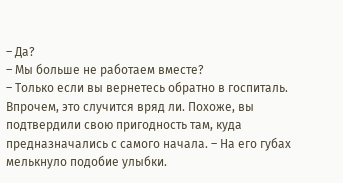– Да?
– Мы больше не работаем вместе?
– Только если вы вернетесь обратно в госпиталь. Впрочем, это случится вряд ли. Похоже, вы подтвердили свою пригодность там, куда предназначались с самого начала. – На его губах мелькнуло подобие улыбки.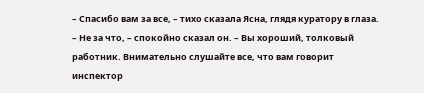– Спасибо вам за все, – тихо сказала Ясна, глядя куратору в глаза.
– Не за что, – спокойно сказал он. – Вы хороший, толковый работник. Внимательно слушайте все, что вам говорит инспектор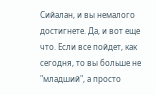Сийалан, и вы немалого достигнете. Да, и вот еще что. Если все пойдет, как сегодня, то вы больше не "младший", а просто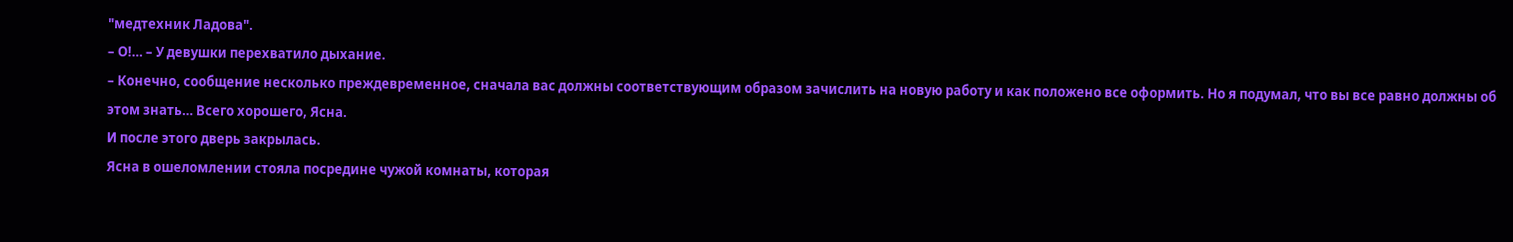"медтехник Ладова".
– О!… – У девушки перехватило дыхание.
– Конечно, сообщение несколько преждевременное, сначала вас должны соответствующим образом зачислить на новую работу и как положено все оформить. Но я подумал, что вы все равно должны об этом знать… Всего хорошего, Ясна.
И после этого дверь закрылась.
Ясна в ошеломлении стояла посредине чужой комнаты, которая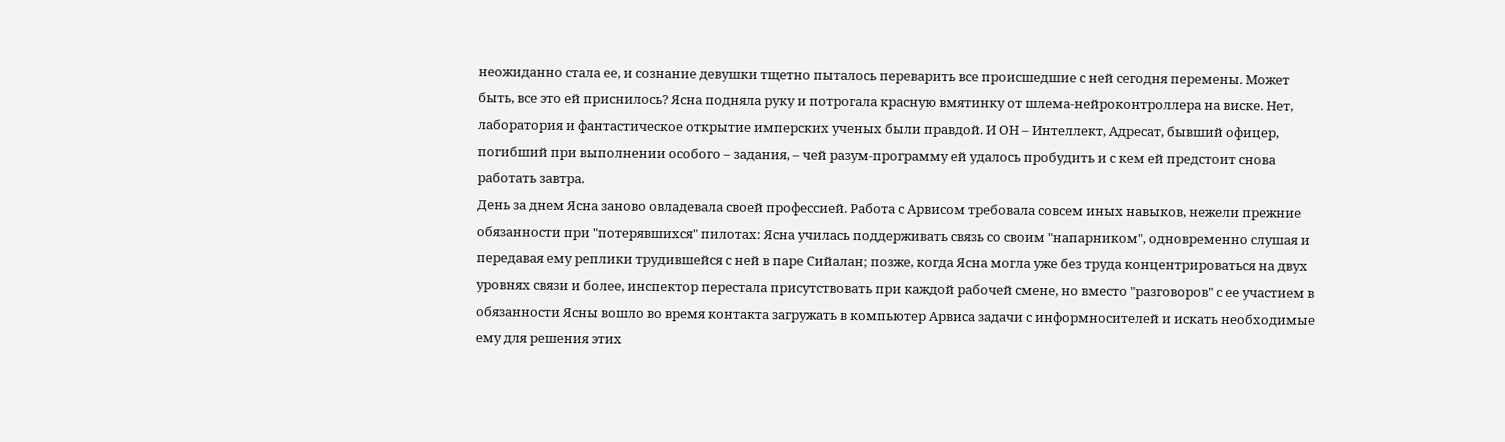неожиданно стала ее, и сознание девушки тщетно пыталось переварить все происшедшие с ней сегодня перемены. Может быть, все это ей приснилось? Ясна подняла руку и потрогала красную вмятинку от шлема-нейроконтроллера на виске. Нет, лаборатория и фантастическое открытие имперских ученых были правдой. И ОН – Интеллект, Адресат, бывший офицер, погибший при выполнении особого – задания, – чей разум-программу ей удалось пробудить и с кем ей предстоит снова работать завтра.
День за днем Ясна заново овладевала своей профессией. Работа с Арвисом требовала совсем иных навыков, нежели прежние обязанности при "потерявшихся" пилотах: Ясна училась поддерживать связь со своим "напарником", одновременно слушая и передавая ему реплики трудившейся с ней в паре Сийалан; позже, когда Ясна могла уже без труда концентрироваться на двух уровнях связи и более, инспектор перестала присутствовать при каждой рабочей смене, но вместо "разговоров" с ее участием в обязанности Ясны вошло во время контакта загружать в компьютер Арвиса задачи с информносителей и искать необходимые ему для решения этих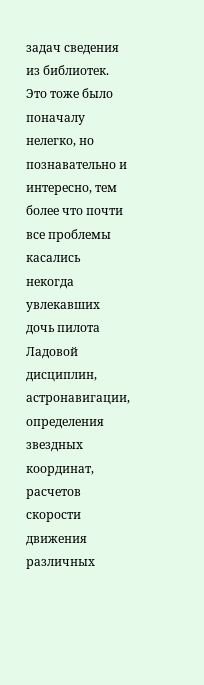задач сведения из библиотек. Это тоже было поначалу нелегко, но познавательно и интересно, тем более что почти все проблемы касались некогда увлекавших дочь пилота Ладовой дисциплин, астронавигации, определения звездных координат, расчетов скорости движения различных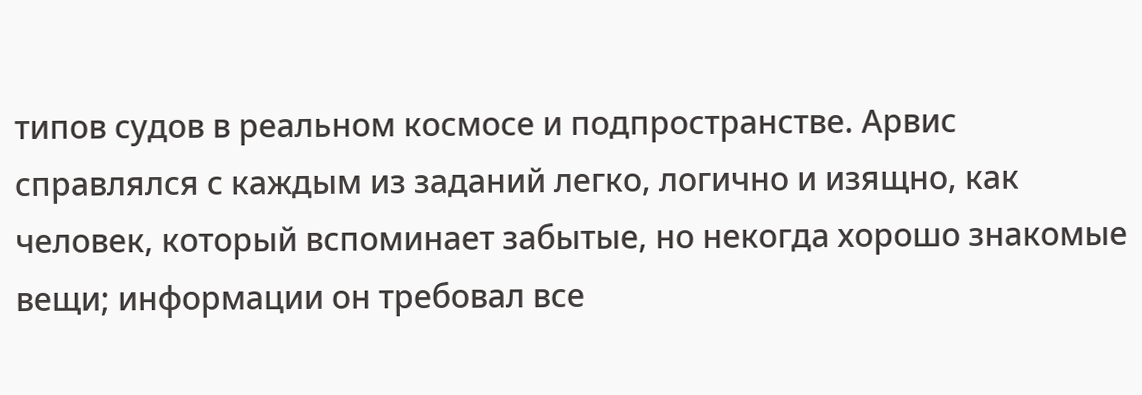типов судов в реальном космосе и подпространстве. Арвис справлялся с каждым из заданий легко, логично и изящно, как человек, который вспоминает забытые, но некогда хорошо знакомые вещи; информации он требовал все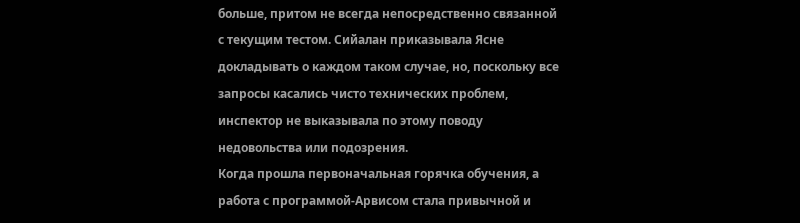больше, притом не всегда непосредственно связанной с текущим тестом. Сийалан приказывала Ясне докладывать о каждом таком случае, но, поскольку все запросы касались чисто технических проблем, инспектор не выказывала по этому поводу недовольства или подозрения.
Когда прошла первоначальная горячка обучения, а работа с программой-Арвисом стала привычной и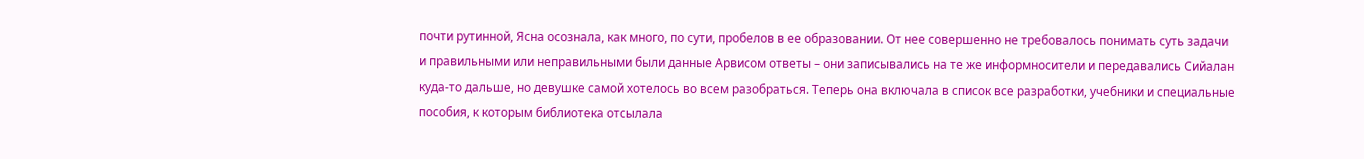почти рутинной, Ясна осознала, как много, по сути, пробелов в ее образовании. От нее совершенно не требовалось понимать суть задачи и правильными или неправильными были данные Арвисом ответы – они записывались на те же информносители и передавались Сийалан куда-то дальше, но девушке самой хотелось во всем разобраться. Теперь она включала в список все разработки, учебники и специальные пособия, к которым библиотека отсылала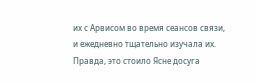их с Арвисом во время сеансов связи, и ежедневно тщательно изучала их. Правда, это стоило Ясне досуга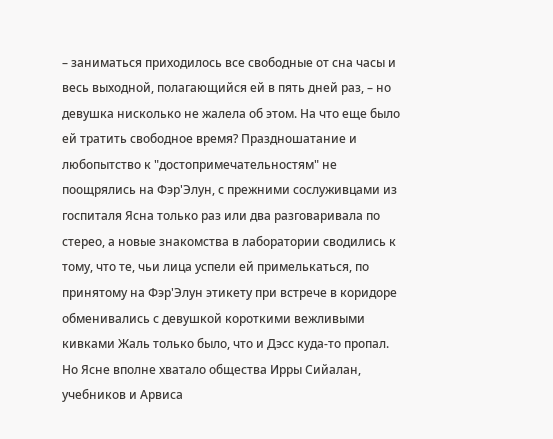– заниматься приходилось все свободные от сна часы и весь выходной, полагающийся ей в пять дней раз, – но девушка нисколько не жалела об этом. На что еще было ей тратить свободное время? Праздношатание и любопытство к "достопримечательностям" не поощрялись на Фэр'Элун, с прежними сослуживцами из госпиталя Ясна только раз или два разговаривала по стерео, а новые знакомства в лаборатории сводились к тому, что те, чьи лица успели ей примелькаться, по принятому на Фэр'Элун этикету при встрече в коридоре обменивались с девушкой короткими вежливыми кивками Жаль только было, что и Дэсс куда-то пропал. Но Ясне вполне хватало общества Ирры Сийалан, учебников и Арвиса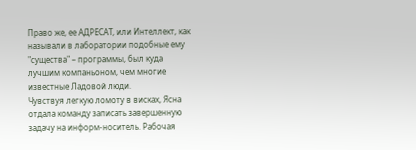Право же, ее АДРЕСАТ, или Интеллект, как называли в лаборатории подобные ему "существа" – программы, был куда лучшим компаньоном, чем многие известные Ладовой люди.
Чувствуя легкую ломоту в висках, Ясна отдала команду записать завершенную задачу на информ-носитель. Рабочая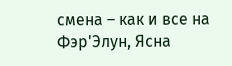смена – как и все на Фэр'Элун, Ясна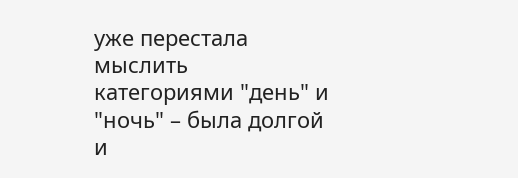уже перестала мыслить категориями "день" и "ночь" – была долгой и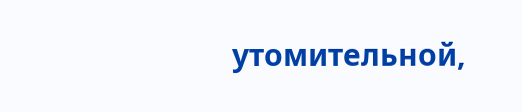утомительной,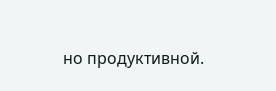но продуктивной.